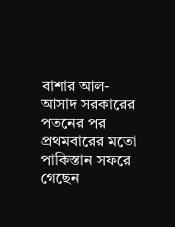বাশার আল-আসাদ সরকারের পতনের পর প্রথমবারের মতো পাকিস্তান সফরে গেছেন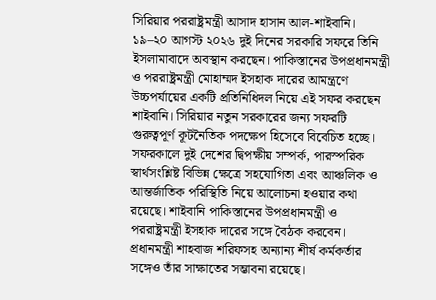সিরিয়ার পররাষ্ট্রমন্ত্রী আসাদ হাসান আল-শাইবানি। ১৯–২০ আগস্ট ২০২৬ দুই দিনের সরকারি সফরে তিনি ইসলামাবাদে অবস্থান করছেন। পাকিস্তানের উপপ্রধানমন্ত্রী ও পররাষ্ট্রমন্ত্রী মোহাম্মদ ইসহাক দারের আমন্ত্রণে উচ্চপর্যায়ের একটি প্রতিনিধিদল নিয়ে এই সফর করছেন শাইবানি। সিরিয়ার নতুন সরকারের জন্য সফরটি গুরুত্বপূর্ণ কূটনৈতিক পদক্ষেপ হিসেবে বিবেচিত হচ্ছে।
সফরকালে দুই দেশের দ্বিপক্ষীয় সম্পর্ক, পারস্পরিক স্বার্থসংশ্লিষ্ট বিভিন্ন ক্ষেত্রে সহযোগিতা এবং আঞ্চলিক ও আন্তর্জাতিক পরিস্থিতি নিয়ে আলোচনা হওয়ার কথা রয়েছে। শাইবানি পাকিস্তানের উপপ্রধানমন্ত্রী ও পররাষ্ট্রমন্ত্রী ইসহাক দারের সঙ্গে বৈঠক করবেন। প্রধানমন্ত্রী শাহবাজ শরিফসহ অন্যান্য শীর্ষ কর্মকর্তার সঙ্গেও তাঁর সাক্ষাতের সম্ভাবনা রয়েছে।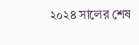২০২৪ সালের শেষ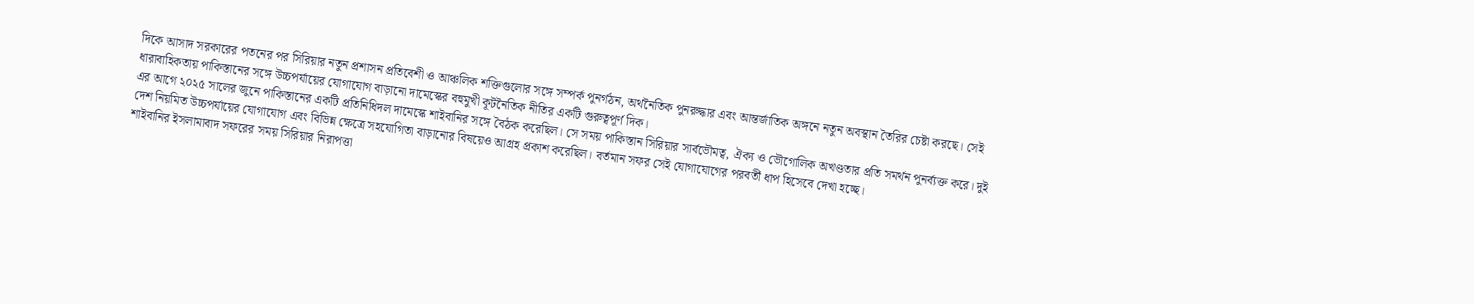দিকে আসাদ সরকারের পতনের পর সিরিয়ার নতুন প্রশাসন প্রতিবেশী ও আঞ্চলিক শক্তিগুলোর সঙ্গে সম্পর্ক পুনর্গঠন, অর্থনৈতিক পুনরুদ্ধার এবং আন্তর্জাতিক অঙ্গনে নতুন অবস্থান তৈরির চেষ্টা করছে। সেই ধারাবাহিকতায় পাকিস্তানের সঙ্গে উচ্চপর্যায়ের যোগাযোগ বাড়ানো দামেস্কের বহুমুখী কূটনৈতিক নীতির একটি গুরুত্বপূর্ণ দিক।
এর আগে ২০২৫ সালের জুনে পাকিস্তানের একটি প্রতিনিধিদল দামেস্কে শাইবানির সঙ্গে বৈঠক করেছিল। সে সময় পাকিস্তান সিরিয়ার সার্বভৌমত্ব, ঐক্য ও ভৌগোলিক অখণ্ডতার প্রতি সমর্থন পুনর্ব্যক্ত করে। দুই দেশ নিয়মিত উচ্চপর্যায়ের যোগাযোগ এবং বিভিন্ন ক্ষেত্রে সহযোগিতা বাড়ানোর বিষয়েও আগ্রহ প্রকাশ করেছিল। বর্তমান সফর সেই যোগাযোগের পরবর্তী ধাপ হিসেবে দেখা হচ্ছে।
শাইবানির ইসলামাবাদ সফরের সময় সিরিয়ার নিরাপত্তা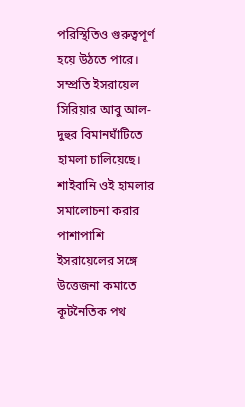পরিস্থিতিও গুরুত্বপূর্ণ হয়ে উঠতে পারে। সম্প্রতি ইসরায়েল সিরিয়ার আবু আল-দুহুর বিমানঘাঁটিতে হামলা চালিয়েছে। শাইবানি ওই হামলার সমালোচনা করার পাশাপাশি ইসরায়েলের সঙ্গে উত্তেজনা কমাতে কূটনৈতিক পথ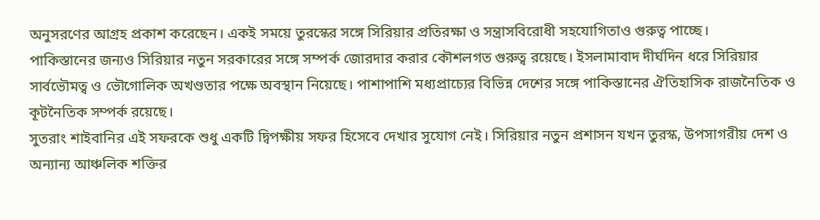অনুসরণের আগ্রহ প্রকাশ করেছেন। একই সময়ে তুরস্কের সঙ্গে সিরিয়ার প্রতিরক্ষা ও সন্ত্রাসবিরোধী সহযোগিতাও গুরুত্ব পাচ্ছে।
পাকিস্তানের জন্যও সিরিয়ার নতুন সরকারের সঙ্গে সম্পর্ক জোরদার করার কৌশলগত গুরুত্ব রয়েছে। ইসলামাবাদ দীর্ঘদিন ধরে সিরিয়ার সার্বভৌমত্ব ও ভৌগোলিক অখণ্ডতার পক্ষে অবস্থান নিয়েছে। পাশাপাশি মধ্যপ্রাচ্যের বিভিন্ন দেশের সঙ্গে পাকিস্তানের ঐতিহাসিক রাজনৈতিক ও কূটনৈতিক সম্পর্ক রয়েছে।
সুতরাং শাইবানির এই সফরকে শুধু একটি দ্বিপক্ষীয় সফর হিসেবে দেখার সুযোগ নেই। সিরিয়ার নতুন প্রশাসন যখন তুরস্ক, উপসাগরীয় দেশ ও অন্যান্য আঞ্চলিক শক্তির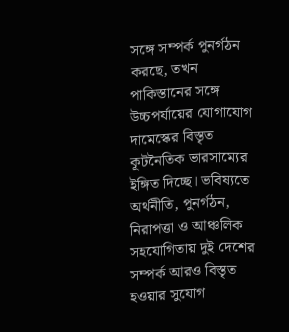সঙ্গে সম্পর্ক পুনর্গঠন করছে, তখন পাকিস্তানের সঙ্গে উচ্চপর্যায়ের যোগাযোগ দামেস্কের বিস্তৃত কূটনৈতিক ভারসাম্যের ইঙ্গিত দিচ্ছে। ভবিষ্যতে অর্থনীতি, পুনর্গঠন, নিরাপত্তা ও আঞ্চলিক সহযোগিতায় দুই দেশের সম্পর্ক আরও বিস্তৃত হওয়ার সুযোগ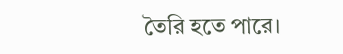তৈরি হতে পারে।